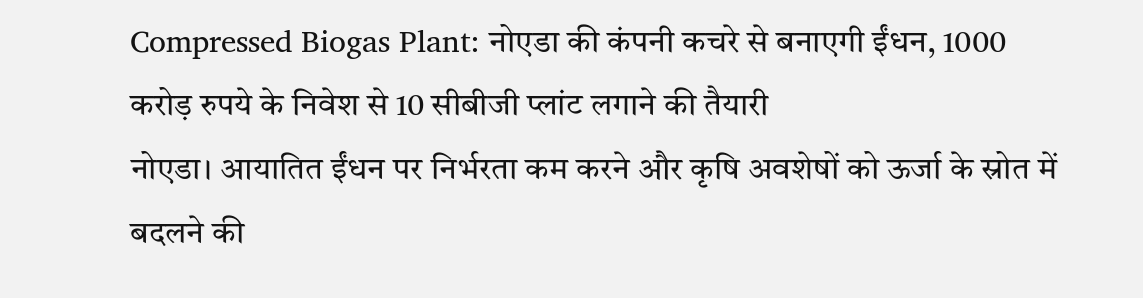Compressed Biogas Plant: नोएडा की कंपनी कचरे से बनाएगी ईंधन, 1000 करोड़ रुपये के निवेश से 10 सीबीजी प्लांट लगाने की तैयारी
नोएडा। आयातित ईंधन पर निर्भरता कम करने और कृषि अवशेषों को ऊर्जा के स्रोत में बदलने की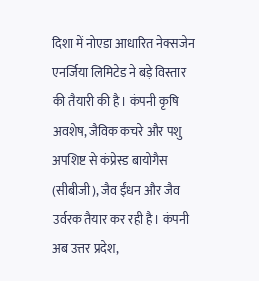दिशा में नोएडा आधारित नेक्सजेन एनर्जिया लिमिटेड ने बड़े विस्तार की तैयारी की है। कंपनी कृषि अवशेष, जैविक कचरे और पशु अपशिष्ट से कंप्रेस्ड बायोगैस (सीबीजी), जैव ईंधन और जैव उर्वरक तैयार कर रही है। कंपनी अब उत्तर प्रदेश,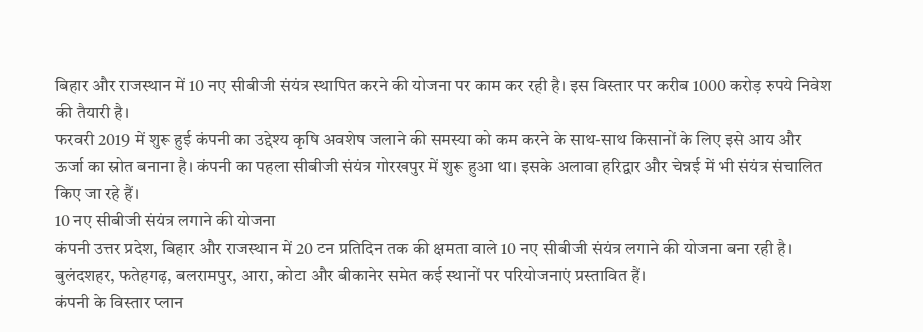बिहार और राजस्थान में 10 नए सीबीजी संयंत्र स्थापित करने की योजना पर काम कर रही है। इस विस्तार पर करीब 1000 करोड़ रुपये निवेश की तैयारी है।
फरवरी 2019 में शुरू हुई कंपनी का उद्देश्य कृषि अवशेष जलाने की समस्या को कम करने के साथ-साथ किसानों के लिए इसे आय और ऊर्जा का स्रोत बनाना है। कंपनी का पहला सीबीजी संयंत्र गोरखपुर में शुरू हुआ था। इसके अलावा हरिद्वार और चेन्नई में भी संयंत्र संचालित किए जा रहे हैं।
10 नए सीबीजी संयंत्र लगाने की योजना
कंपनी उत्तर प्रदेश, बिहार और राजस्थान में 20 टन प्रतिदिन तक की क्षमता वाले 10 नए सीबीजी संयंत्र लगाने की योजना बना रही है। बुलंदशहर, फतेहगढ़, बलरामपुर, आरा, कोटा और बीकानेर समेत कई स्थानों पर परियोजनाएं प्रस्तावित हैं।
कंपनी के विस्तार प्लान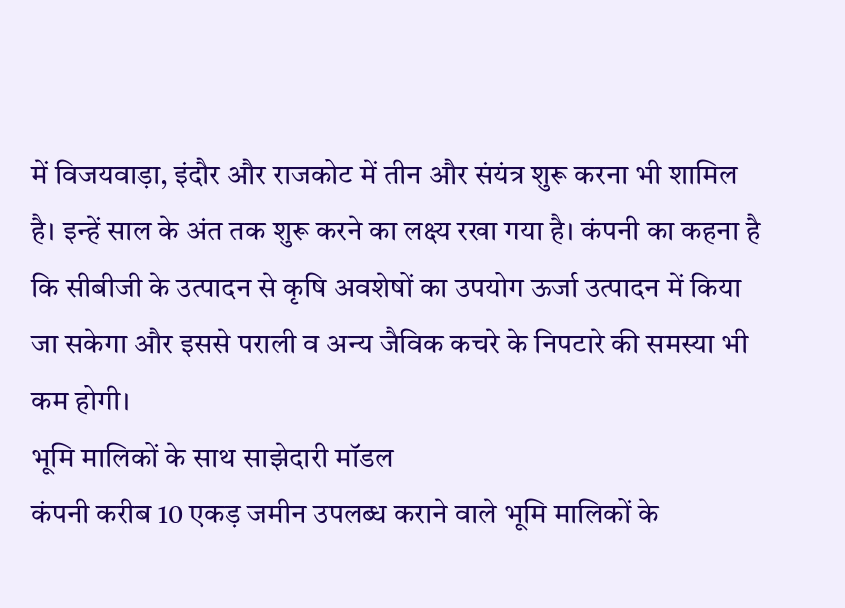में विजयवाड़ा, इंदौर और राजकोट में तीन और संयंत्र शुरू करना भी शामिल है। इन्हें साल के अंत तक शुरू करने का लक्ष्य रखा गया है। कंपनी का कहना है कि सीबीजी के उत्पादन से कृषि अवशेषों का उपयोग ऊर्जा उत्पादन में किया जा सकेगा और इससे पराली व अन्य जैविक कचरे के निपटारे की समस्या भी कम होगी।
भूमि मालिकों के साथ साझेदारी मॉडल
कंपनी करीब 10 एकड़ जमीन उपलब्ध कराने वाले भूमि मालिकों के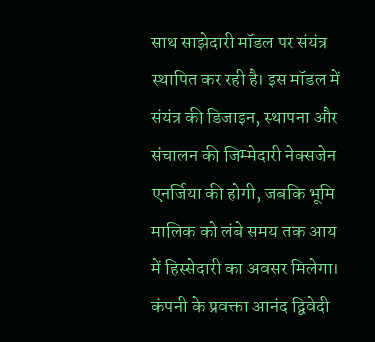साथ साझेदारी मॉडल पर संयंत्र स्थापित कर रही है। इस मॉडल में संयंत्र की डिजाइन, स्थापना और संचालन की जिम्मेदारी नेक्सजेन एनर्जिया की होगी, जबकि भूमि मालिक को लंबे समय तक आय में हिस्सेदारी का अवसर मिलेगा।
कंपनी के प्रवक्ता आनंद द्विवेदी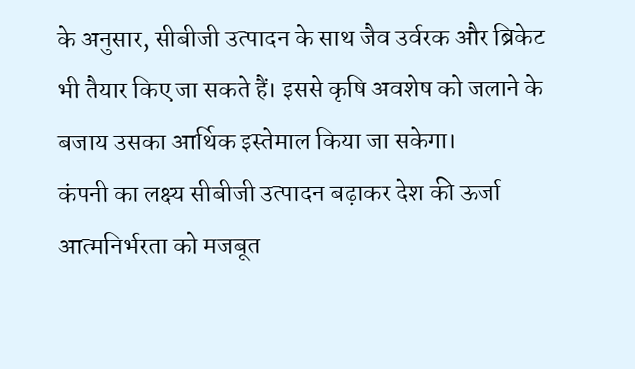के अनुसार, सीबीजी उत्पादन के साथ जैव उर्वरक और ब्रिकेट भी तैयार किए जा सकते हैं। इससे कृषि अवशेष को जलाने के बजाय उसका आर्थिक इस्तेमाल किया जा सकेगा।
कंपनी का लक्ष्य सीबीजी उत्पादन बढ़ाकर देश की ऊर्जा आत्मनिर्भरता को मजबूत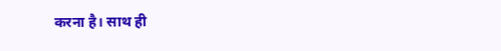करना है। साथ ही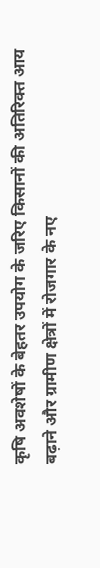कृषि अवशेषों के बेहतर उपयोग के जरिए किसानों की अतिरिक्त आय बढ़ाने और ग्रामीण क्षेत्रों में रोजगार के नए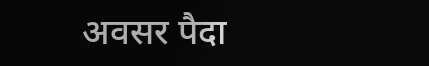अवसर पैदा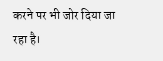करने पर भी जोर दिया जा रहा है।